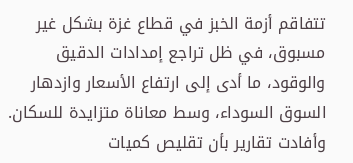تتفاقم أزمة الخبز في قطاع غزة بشكل غير مسبوق، في ظل تراجع إمدادات الدقيق والوقود، ما أدى إلى ارتفاع الأسعار وازدهار السوق السوداء، وسط معاناة متزايدة للسكان.
وأفادت تقارير بأن تقليص كميات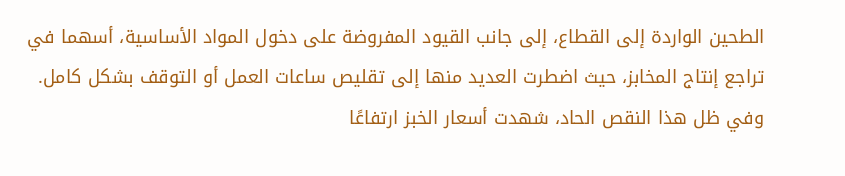الطحين الواردة إلى القطاع، إلى جانب القيود المفروضة على دخول المواد الأساسية، أسهما في تراجع إنتاج المخابز، حيث اضطرت العديد منها إلى تقليص ساعات العمل أو التوقف بشكل كامل.
وفي ظل هذا النقص الحاد، شهدت أسعار الخبز ارتفاعًا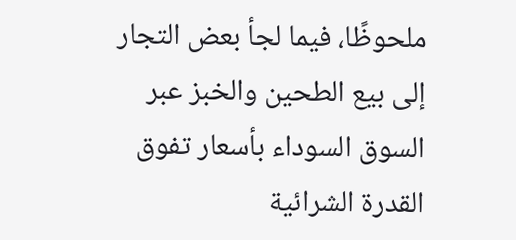ملحوظًا، فيما لجأ بعض التجار إلى بيع الطحين والخبز عبر السوق السوداء بأسعار تفوق القدرة الشرائية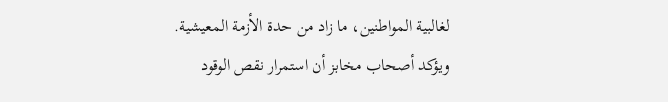لغالبية المواطنين، ما زاد من حدة الأزمة المعيشية.
ويؤكد أصحاب مخابز أن استمرار نقص الوقود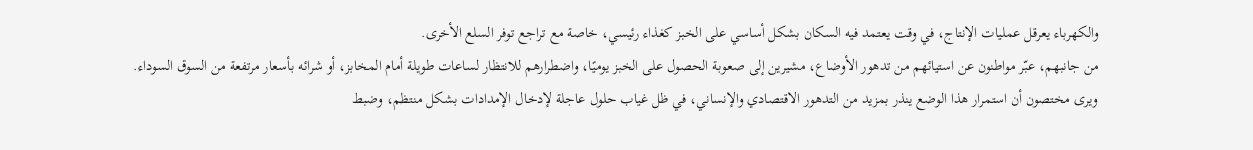والكهرباء يعرقل عمليات الإنتاج، في وقت يعتمد فيه السكان بشكل أساسي على الخبز كغذاء رئيسي، خاصة مع تراجع توفر السلع الأخرى.
من جانبهم، عبّر مواطنون عن استيائهم من تدهور الأوضاع، مشيرين إلى صعوبة الحصول على الخبز يوميًا، واضطرارهم للانتظار لساعات طويلة أمام المخابز، أو شرائه بأسعار مرتفعة من السوق السوداء.
ويرى مختصون أن استمرار هذا الوضع ينذر بمزيد من التدهور الاقتصادي والإنساني، في ظل غياب حلول عاجلة لإدخال الإمدادات بشكل منتظم، وضبط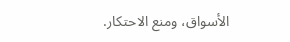الأسواق، ومنع الاحتكار.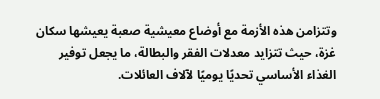وتتزامن هذه الأزمة مع أوضاع معيشية صعبة يعيشها سكان غزة، حيث تتزايد معدلات الفقر والبطالة، ما يجعل توفير الغذاء الأساسي تحديًا يوميًا لآلاف العائلات.